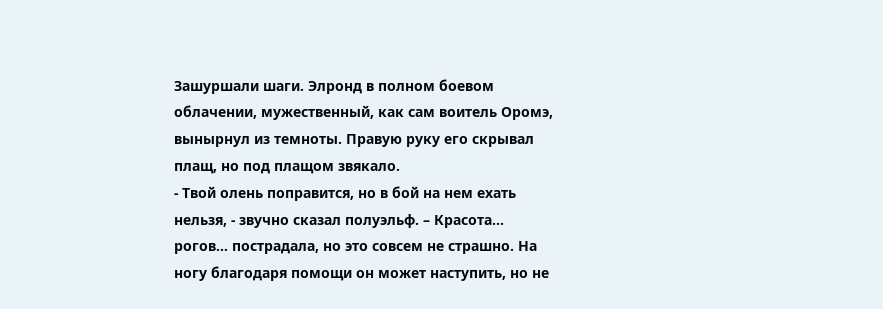Зашуршали шаги. Элронд в полном боевом облачении, мужественный, как сам воитель Оромэ, вынырнул из темноты. Правую руку его скрывал плащ, но под плащом звякало.
- Твой олень поправится, но в бой на нем ехать нельзя, - звучно сказал полуэльф. – Красота… рогов… пострадала, но это совсем не страшно. На ногу благодаря помощи он может наступить, но не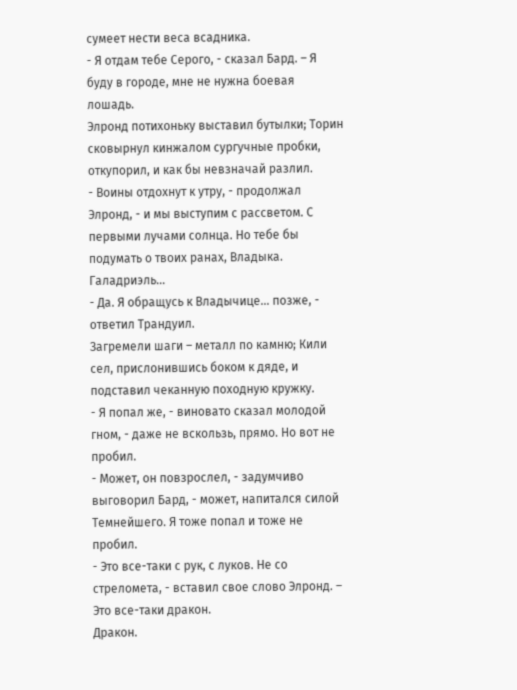сумеет нести веса всадника.
- Я отдам тебе Серого, - сказал Бард. – Я буду в городе, мне не нужна боевая лошадь.
Элронд потихоньку выставил бутылки; Торин сковырнул кинжалом сургучные пробки, откупорил, и как бы невзначай разлил.
- Воины отдохнут к утру, - продолжал Элронд, - и мы выступим с рассветом. С первыми лучами солнца. Но тебе бы подумать о твоих ранах, Владыка. Галадриэль…
- Да. Я обращусь к Владычице… позже, - ответил Трандуил.
Загремели шаги – металл по камню; Кили сел, прислонившись боком к дяде, и подставил чеканную походную кружку.
- Я попал же, - виновато сказал молодой гном, - даже не вскользь, прямо. Но вот не пробил.
- Может, он повзрослел, - задумчиво выговорил Бард, - может, напитался силой Темнейшего. Я тоже попал и тоже не пробил.
- Это все-таки с рук, с луков. Не со стреломета, - вставил свое слово Элронд. – Это все-таки дракон.
Дракон.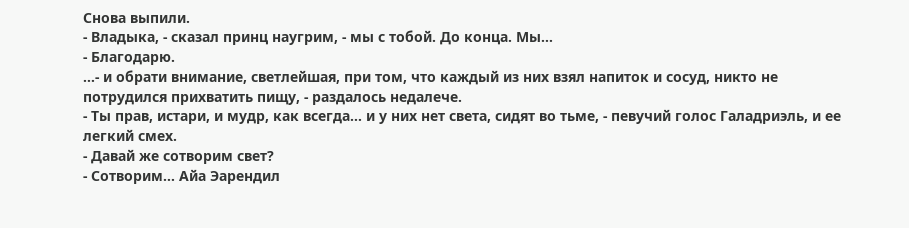Снова выпили.
- Владыка, - сказал принц наугрим, - мы с тобой. До конца. Мы…
- Благодарю.
…- и обрати внимание, светлейшая, при том, что каждый из них взял напиток и сосуд, никто не потрудился прихватить пищу, - раздалось недалече.
- Ты прав, истари, и мудр, как всегда… и у них нет света, сидят во тьме, - певучий голос Галадриэль, и ее легкий смех.
- Давай же сотворим свет?
- Сотворим… Айа Эарендил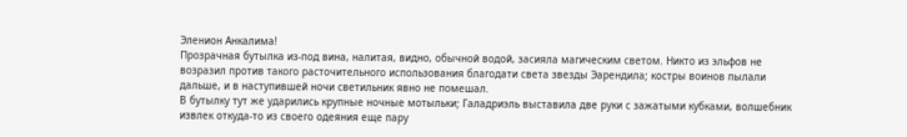Эленион Анкалима!
Прозрачная бутылка из-под вина, налитая, видно, обычной водой, засияла магическим светом. Никто из эльфов не возразил против такого расточительного использования благодати света звезды Эарендила; костры воинов пылали дальше, и в наступившей ночи светильник явно не помешал.
В бутылку тут же ударились крупные ночные мотыльки; Галадриэль выставила две руки с зажатыми кубками, волшебник извлек откуда-то из своего одеяния еще пару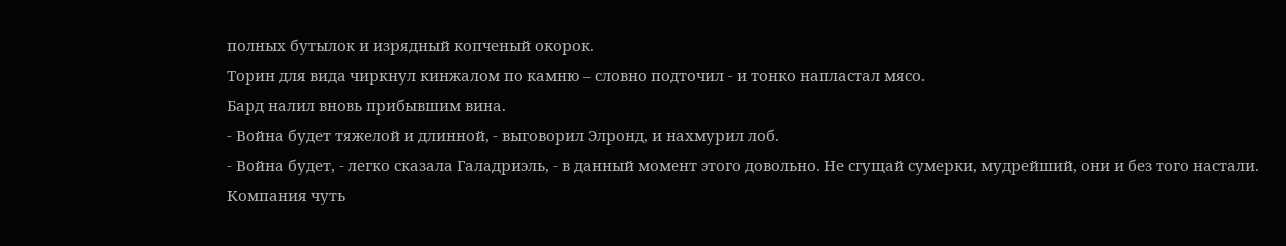полных бутылок и изрядный копченый окорок.
Торин для вида чиркнул кинжалом по камню – словно подточил - и тонко напластал мясо.
Бард налил вновь прибывшим вина.
- Война будет тяжелой и длинной, - выговорил Элронд, и нахмурил лоб.
- Война будет, - легко сказала Галадриэль, - в данный момент этого довольно. Не сгущай сумерки, мудрейший, они и без того настали.
Компания чуть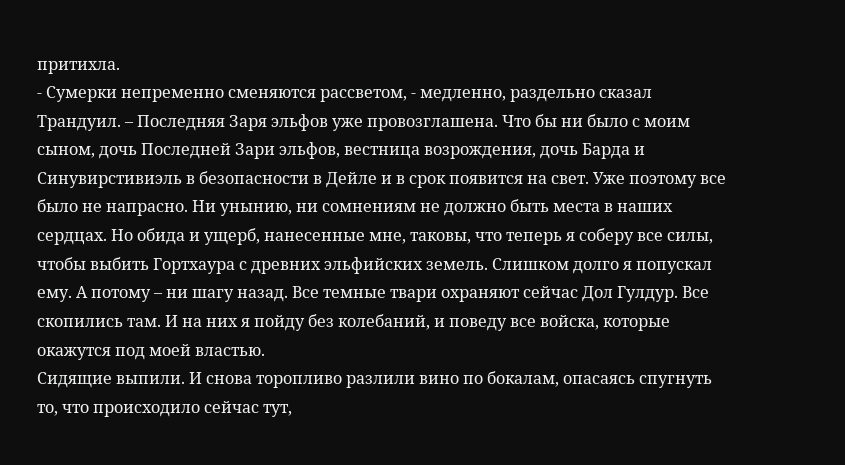притихла.
- Сумерки непременно сменяются рассветом, - медленно, раздельно сказал Трандуил. – Последняя Заря эльфов уже провозглашена. Что бы ни было с моим сыном, дочь Последней Зари эльфов, вестница возрождения, дочь Барда и Синувирстивиэль в безопасности в Дейле и в срок появится на свет. Уже поэтому все было не напрасно. Ни унынию, ни сомнениям не должно быть места в наших сердцах. Но обида и ущерб, нанесенные мне, таковы, что теперь я соберу все силы, чтобы выбить Гортхаура с древних эльфийских земель. Слишком долго я попускал ему. А потому – ни шагу назад. Все темные твари охраняют сейчас Дол Гулдур. Все скопились там. И на них я пойду без колебаний, и поведу все войска, которые окажутся под моей властью.
Сидящие выпили. И снова торопливо разлили вино по бокалам, опасаясь спугнуть то, что происходило сейчас тут,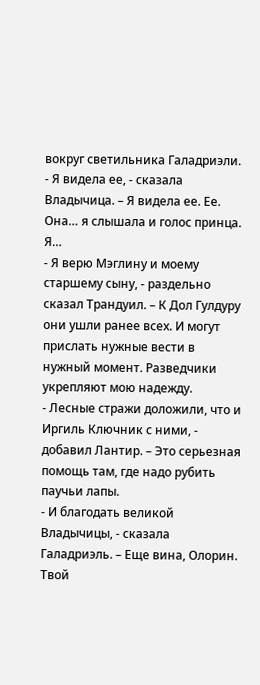вокруг светильника Галадриэли.
- Я видела ее, - сказала Владычица. – Я видела ее. Ее. Она… я слышала и голос принца. Я…
- Я верю Мэглину и моему старшему сыну, - раздельно сказал Трандуил. – К Дол Гулдуру они ушли ранее всех. И могут прислать нужные вести в нужный момент. Разведчики укрепляют мою надежду.
- Лесные стражи доложили, что и Иргиль Ключник с ними, - добавил Лантир. – Это серьезная помощь там, где надо рубить паучьи лапы.
- И благодать великой Владычицы, - сказала Галадриэль. – Еще вина, Олорин. Твой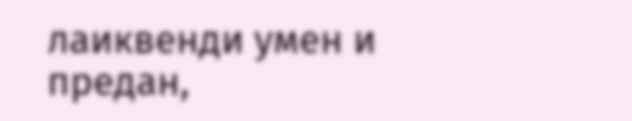лаиквенди умен и предан,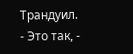Трандуил.
- Это так, -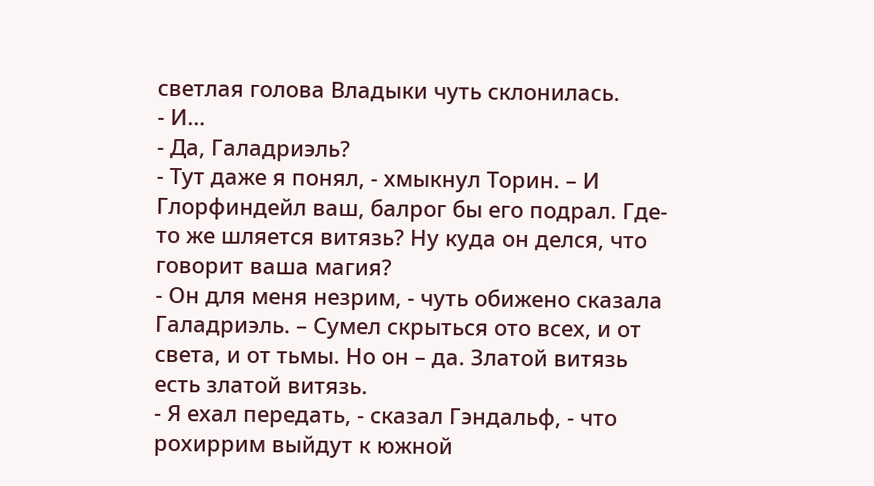светлая голова Владыки чуть склонилась.
- И…
- Да, Галадриэль?
- Тут даже я понял, - хмыкнул Торин. – И Глорфиндейл ваш, балрог бы его подрал. Где-то же шляется витязь? Ну куда он делся, что говорит ваша магия?
- Он для меня незрим, - чуть обижено сказала Галадриэль. – Сумел скрыться ото всех, и от света, и от тьмы. Но он – да. Златой витязь есть златой витязь.
- Я ехал передать, - сказал Гэндальф, - что рохиррим выйдут к южной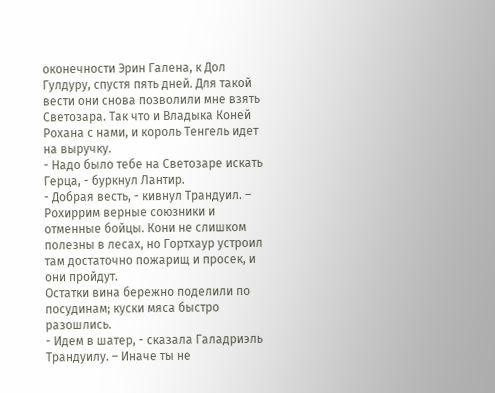оконечности Эрин Галена, к Дол Гулдуру, спустя пять дней. Для такой вести они снова позволили мне взять Светозара. Так что и Владыка Коней Рохана с нами, и король Тенгель идет на выручку.
- Надо было тебе на Светозаре искать Герца, - буркнул Лантир.
- Добрая весть, - кивнул Трандуил. – Рохиррим верные союзники и отменные бойцы. Кони не слишком полезны в лесах, но Гортхаур устроил там достаточно пожарищ и просек, и они пройдут.
Остатки вина бережно поделили по посудинам; куски мяса быстро разошлись.
- Идем в шатер, - сказала Галадриэль Трандуилу. – Иначе ты не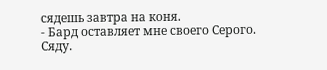сядешь завтра на коня.
- Бард оставляет мне своего Серого. Сяду.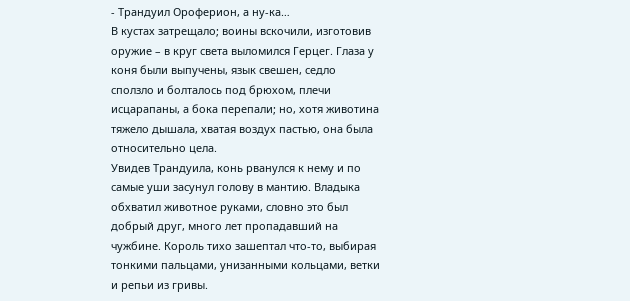- Трандуил Ороферион, а ну-ка…
В кустах затрещало; воины вскочили, изготовив оружие – в круг света выломился Герцег. Глаза у коня были выпучены, язык свешен, седло сползло и болталось под брюхом, плечи исцарапаны, а бока перепали; но, хотя животина тяжело дышала, хватая воздух пастью, она была относительно цела.
Увидев Трандуила, конь рванулся к нему и по самые уши засунул голову в мантию. Владыка обхватил животное руками, словно это был добрый друг, много лет пропадавший на чужбине. Король тихо зашептал что-то, выбирая тонкими пальцами, унизанными кольцами, ветки и репьи из гривы.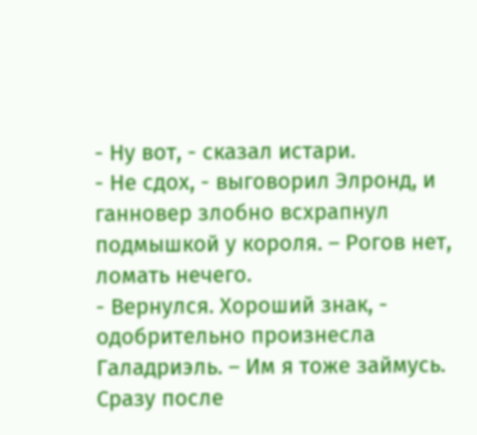- Ну вот, - сказал истари.
- Не сдох, - выговорил Элронд, и ганновер злобно всхрапнул подмышкой у короля. – Рогов нет, ломать нечего.
- Вернулся. Хороший знак, - одобрительно произнесла Галадриэль. – Им я тоже займусь. Сразу после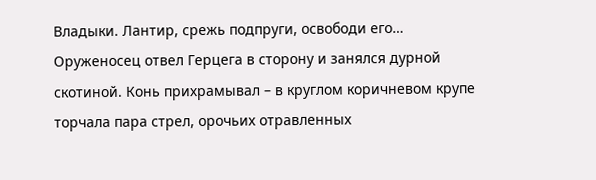Владыки. Лантир, срежь подпруги, освободи его…
Оруженосец отвел Герцега в сторону и занялся дурной скотиной. Конь прихрамывал – в круглом коричневом крупе торчала пара стрел, орочьих отравленных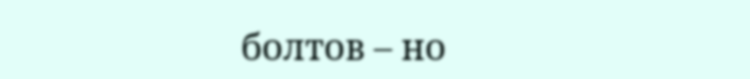болтов – но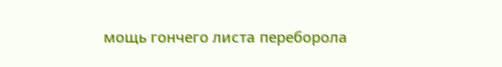мощь гончего листа переборола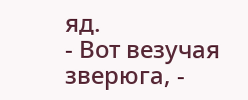яд.
- Вот везучая зверюга, -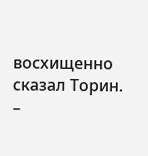восхищенно сказал Торин. –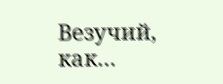Везучий, как…